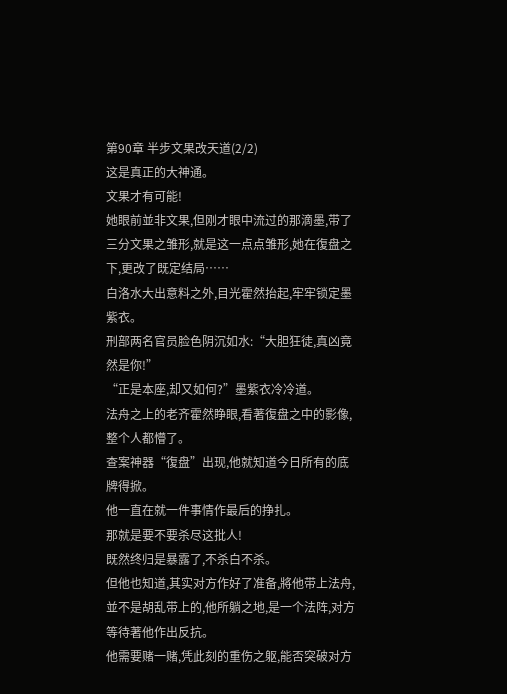第90章 半步文果改天道(2/2)
这是真正的大神通。
文果才有可能!
她眼前並非文果,但刚才眼中流过的那滴墨,带了三分文果之雏形,就是这一点点雏形,她在復盘之下,更改了既定结局……
白洛水大出意料之外,目光霍然抬起,牢牢锁定墨紫衣。
刑部两名官员脸色阴沉如水:“大胆狂徒,真凶竟然是你!”
“正是本座,却又如何?”墨紫衣冷冷道。
法舟之上的老齐霍然睁眼,看著復盘之中的影像,整个人都懵了。
查案神器“復盘”出现,他就知道今日所有的底牌得掀。
他一直在就一件事情作最后的挣扎。
那就是要不要杀尽这批人!
既然终归是暴露了,不杀白不杀。
但他也知道,其实对方作好了准备,將他带上法舟,並不是胡乱带上的,他所躺之地,是一个法阵,对方等待著他作出反抗。
他需要赌一赌,凭此刻的重伤之躯,能否突破对方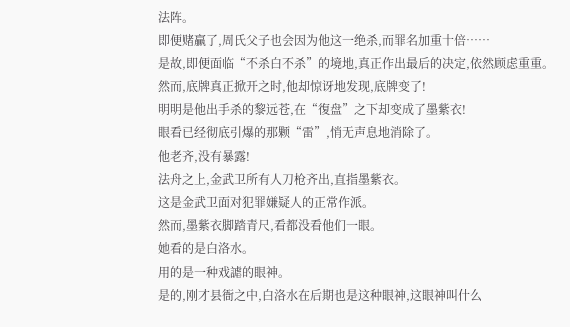法阵。
即便赌贏了,周氏父子也会因为他这一绝杀,而罪名加重十倍……
是故,即便面临“不杀白不杀”的境地,真正作出最后的决定,依然顾虑重重。
然而,底牌真正掀开之时,他却惊讶地发现,底牌变了!
明明是他出手杀的黎远苍,在“復盘”之下却变成了墨紫衣!
眼看已经彻底引爆的那颗“雷”,悄无声息地消除了。
他老齐,没有暴露!
法舟之上,金武卫所有人刀枪齐出,直指墨紫衣。
这是金武卫面对犯罪嫌疑人的正常作派。
然而,墨紫衣脚踏青尺,看都没看他们一眼。
她看的是白洛水。
用的是一种戏謔的眼神。
是的,刚才县衙之中,白洛水在后期也是这种眼神,这眼神叫什么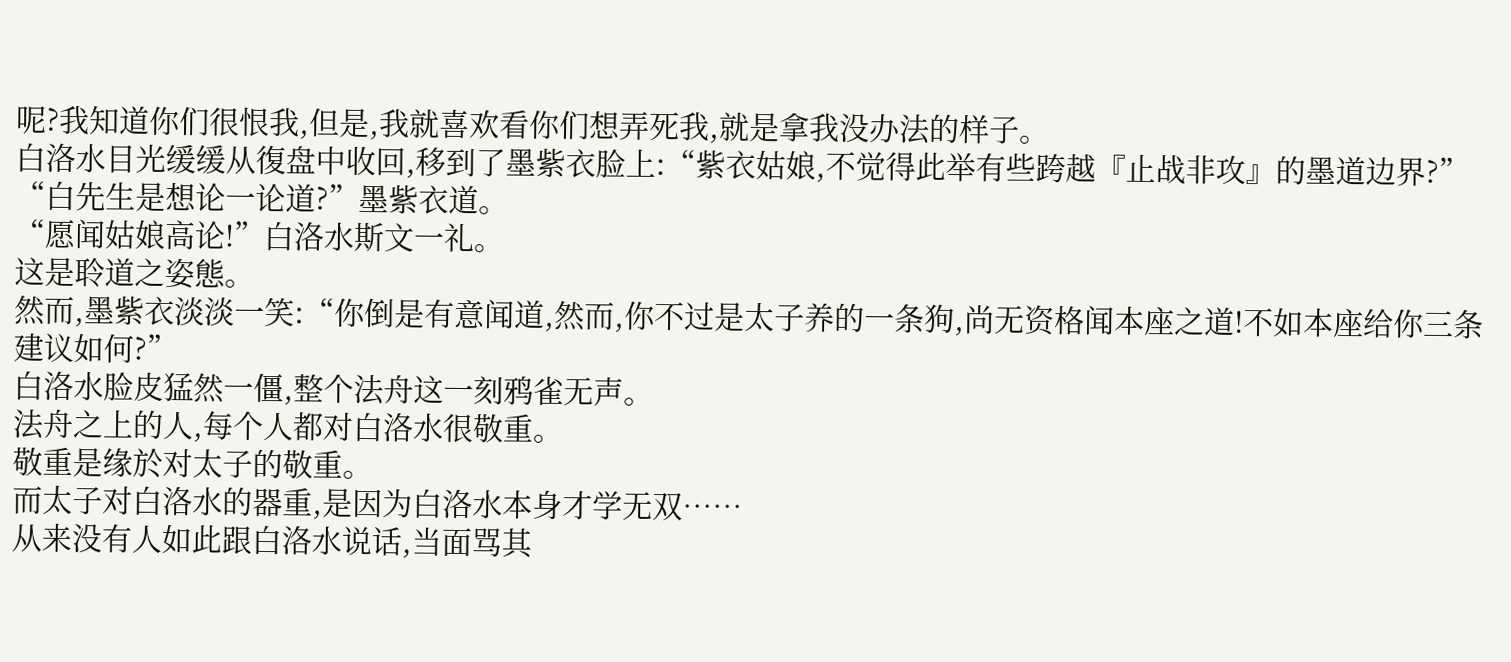呢?我知道你们很恨我,但是,我就喜欢看你们想弄死我,就是拿我没办法的样子。
白洛水目光缓缓从復盘中收回,移到了墨紫衣脸上:“紫衣姑娘,不觉得此举有些跨越『止战非攻』的墨道边界?”
“白先生是想论一论道?”墨紫衣道。
“愿闻姑娘高论!”白洛水斯文一礼。
这是聆道之姿態。
然而,墨紫衣淡淡一笑:“你倒是有意闻道,然而,你不过是太子养的一条狗,尚无资格闻本座之道!不如本座给你三条建议如何?”
白洛水脸皮猛然一僵,整个法舟这一刻鸦雀无声。
法舟之上的人,每个人都对白洛水很敬重。
敬重是缘於对太子的敬重。
而太子对白洛水的器重,是因为白洛水本身才学无双……
从来没有人如此跟白洛水说话,当面骂其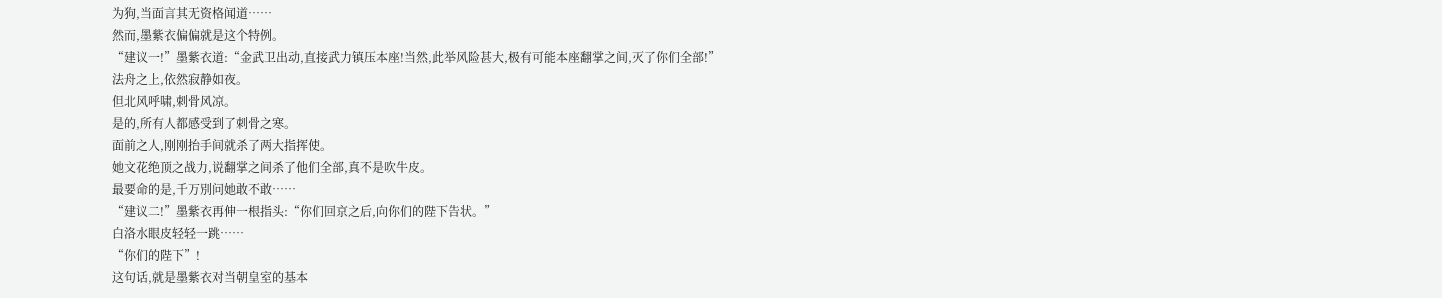为狗,当面言其无资格闻道……
然而,墨紫衣偏偏就是这个特例。
“建议一!”墨紫衣道:“金武卫出动,直接武力镇压本座!当然,此举风险甚大,极有可能本座翻掌之间,灭了你们全部!”
法舟之上,依然寂静如夜。
但北风呼啸,刺骨风凉。
是的,所有人都感受到了刺骨之寒。
面前之人,刚刚抬手间就杀了两大指挥使。
她文花绝顶之战力,说翻掌之间杀了他们全部,真不是吹牛皮。
最要命的是,千万別问她敢不敢……
“建议二!”墨紫衣再伸一根指头:“你们回京之后,向你们的陛下告状。”
白洛水眼皮轻轻一跳……
“你们的陛下”!
这句话,就是墨紫衣对当朝皇室的基本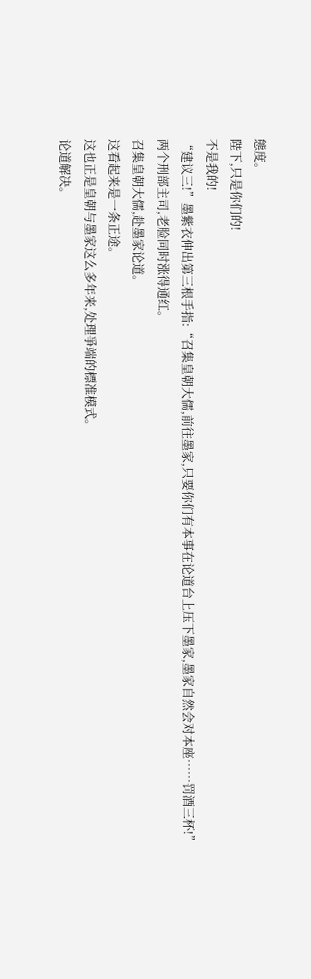態度。
陛下,只是你们的!
不是我的!
“建议三!”墨紫衣伸出第三根手指:“召集皇朝大儒,前往墨家,只要你们有本事在论道台上压下墨家,墨家自然会对本座……罚酒三杯!”
两个刑部主司,老脸同时涨得通红。
召集皇朝大儒,赴墨家论道。
这看起来是一条正途。
这也正是皇朝与墨家这么多年来,处理爭端的標准模式。
论道解决。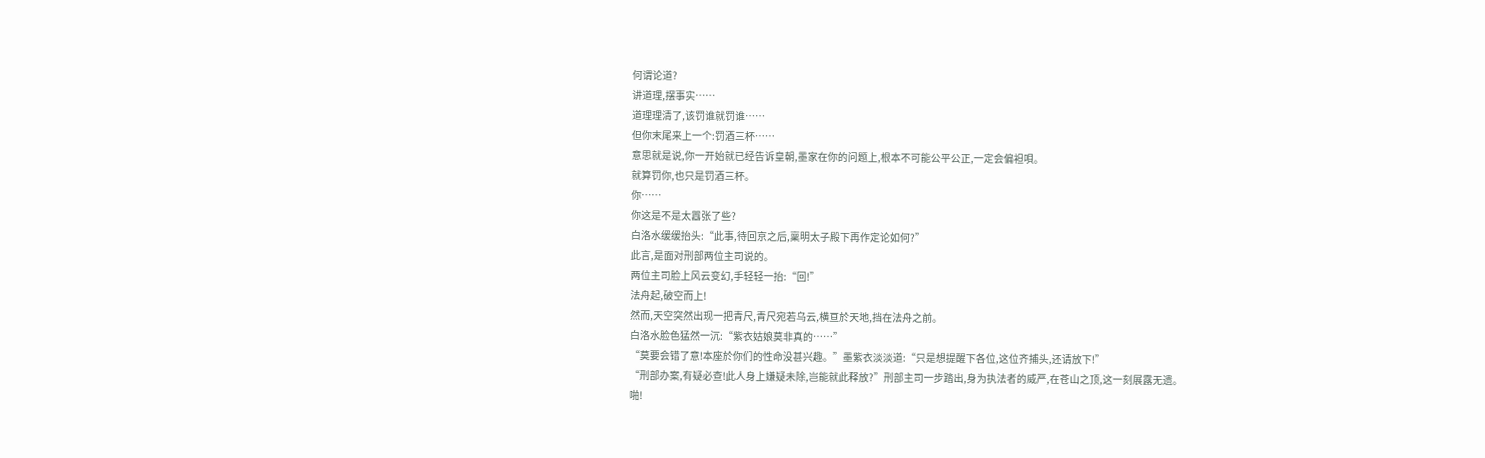何谓论道?
讲道理,摆事实……
道理理清了,该罚谁就罚谁……
但你末尾来上一个:罚酒三杯……
意思就是说,你一开始就已经告诉皇朝,墨家在你的问题上,根本不可能公平公正,一定会偏袒唄。
就算罚你,也只是罚酒三杯。
你……
你这是不是太囂张了些?
白洛水缓缓抬头:“此事,待回京之后,稟明太子殿下再作定论如何?”
此言,是面对刑部两位主司说的。
两位主司脸上风云变幻,手轻轻一抬:“回!”
法舟起,破空而上!
然而,天空突然出现一把青尺,青尺宛若乌云,横亘於天地,挡在法舟之前。
白洛水脸色猛然一沉:“紫衣姑娘莫非真的……”
“莫要会错了意!本座於你们的性命没甚兴趣。”墨紫衣淡淡道:“只是想提醒下各位,这位齐捕头,还请放下!”
“刑部办案,有疑必查!此人身上嫌疑未除,岂能就此释放?”刑部主司一步踏出,身为执法者的威严,在苍山之顶,这一刻展露无遗。
啪!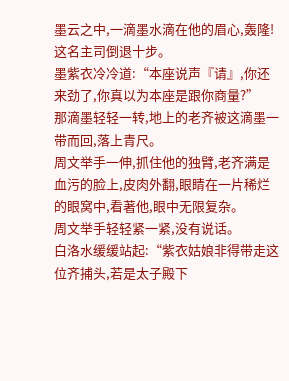墨云之中,一滴墨水滴在他的眉心,轰隆!
这名主司倒退十步。
墨紫衣冷冷道:“本座说声『请』,你还来劲了,你真以为本座是跟你商量?”
那滴墨轻轻一转,地上的老齐被这滴墨一带而回,落上青尺。
周文举手一伸,抓住他的独臂,老齐满是血污的脸上,皮肉外翻,眼睛在一片稀烂的眼窝中,看著他,眼中无限复杂。
周文举手轻轻紧一紧,没有说话。
白洛水缓缓站起:“紫衣姑娘非得带走这位齐捕头,若是太子殿下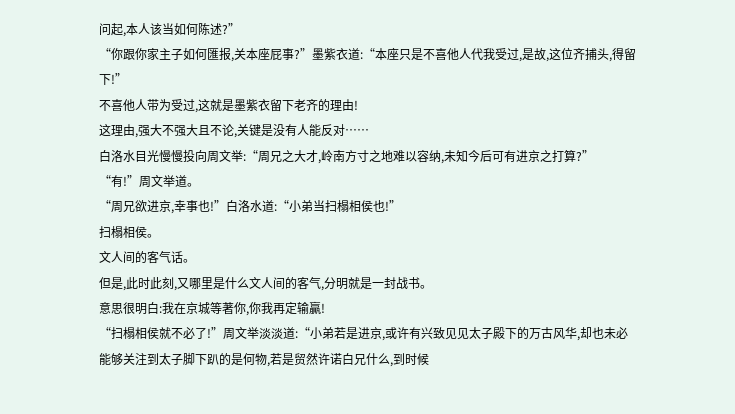问起,本人该当如何陈述?”
“你跟你家主子如何匯报,关本座屁事?”墨紫衣道:“本座只是不喜他人代我受过,是故,这位齐捕头,得留下!”
不喜他人带为受过,这就是墨紫衣留下老齐的理由!
这理由,强大不强大且不论,关键是没有人能反对……
白洛水目光慢慢投向周文举:“周兄之大才,岭南方寸之地难以容纳,未知今后可有进京之打算?”
“有!”周文举道。
“周兄欲进京,幸事也!”白洛水道:“小弟当扫榻相侯也!”
扫榻相侯。
文人间的客气话。
但是,此时此刻,又哪里是什么文人间的客气,分明就是一封战书。
意思很明白:我在京城等著你,你我再定输贏!
“扫榻相侯就不必了!”周文举淡淡道:“小弟若是进京,或许有兴致见见太子殿下的万古风华,却也未必能够关注到太子脚下趴的是何物,若是贸然许诺白兄什么,到时候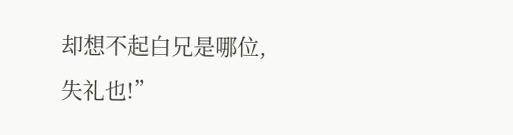却想不起白兄是哪位,失礼也!”